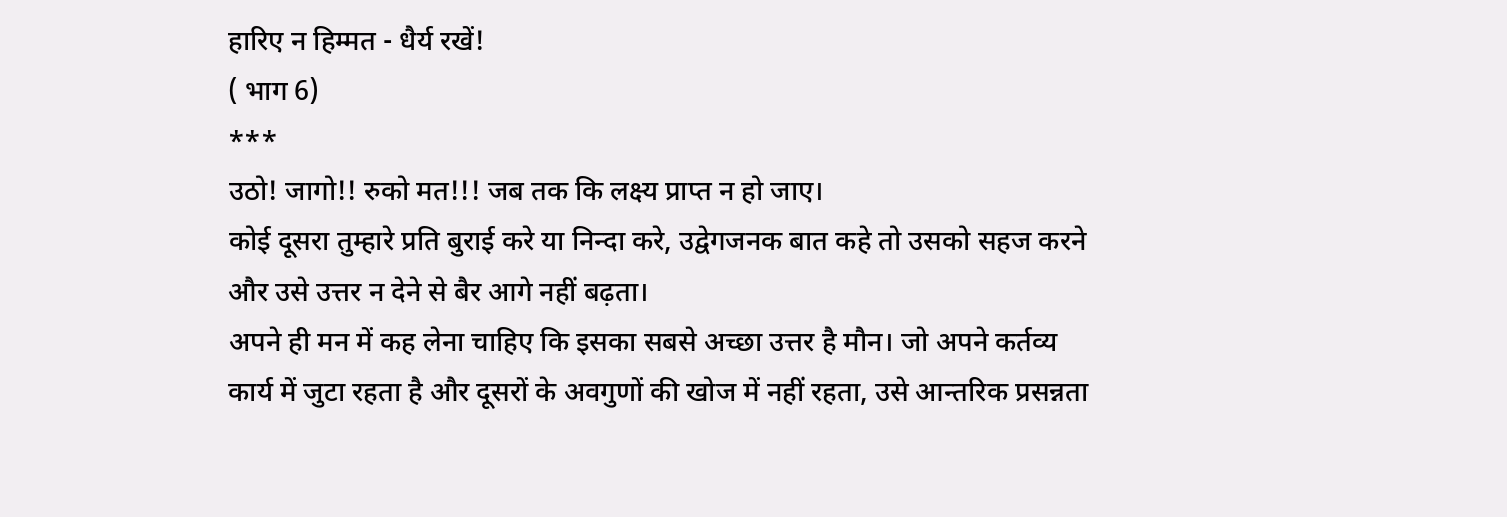हारिए न हिम्मत - धैर्य रखें!
( भाग 6)
***
उठो! जागो!! रुको मत!!! जब तक कि लक्ष्य प्राप्त न हो जाए।
कोई दूसरा तुम्हारे प्रति बुराई करे या निन्दा करे, उद्वेगजनक बात कहे तो उसको सहज करने और उसे उत्तर न देने से बैर आगे नहीं बढ़ता।
अपने ही मन में कह लेना चाहिए कि इसका सबसे अच्छा उत्तर है मौन। जो अपने कर्तव्य कार्य में जुटा रहता है और दूसरों के अवगुणों की खोज में नहीं रहता, उसे आन्तरिक प्रसन्नता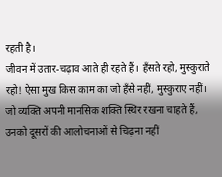रहती है।
जीवन में उतार-चढ़ाव आते ही रहते हैं। हँसते रहो, मुस्कुराते रहो! ऐसा मुख किस काम का जो हँसे नहीं, मुस्कुराए नहीं।
जो व्यक्ति अपनी मानसिक शक्ति स्थिर रखना चाहते हैं, उनको दूसरों की आलोचनाओं से चिढ़ना नहीं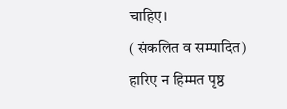चाहिए।
( संकलित व सम्पादित)
हारिए न हिम्मत पृष्ठ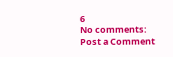6
No comments:
Post a Comment